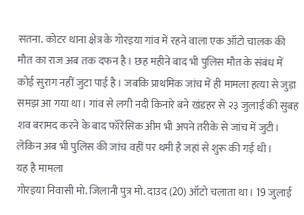सतना. कोटर थाना क्षेत्र के गोरइया गांव में रहने वाला एक ऑटो चालक की मौत का राज अब तक दफन है। छह महीने बाद भी पुलिस मौत के संबंध में कोई सुराग नहीं जुटा पाई है। जबकि प्राथमिक जांच में ही मामला हत्या से जुड़ा समझ आ गया था। गांव से लगी नदी किनारे बने खंडहर से २३ जुलाई की सुबह शव बरामद करने के बाद फॉरेंसिक अीम भी अपने तरीके से जांच में जुटी। लेकिन अब भी पुलिस की जांच वहीं पर थमी है जहां से शुरू की गई थी।
यह है मामला
गोरइया निवासी मो. जिलानी पुत्र मो. दाउद (20) ऑटो चलाता था। 19 जुलाई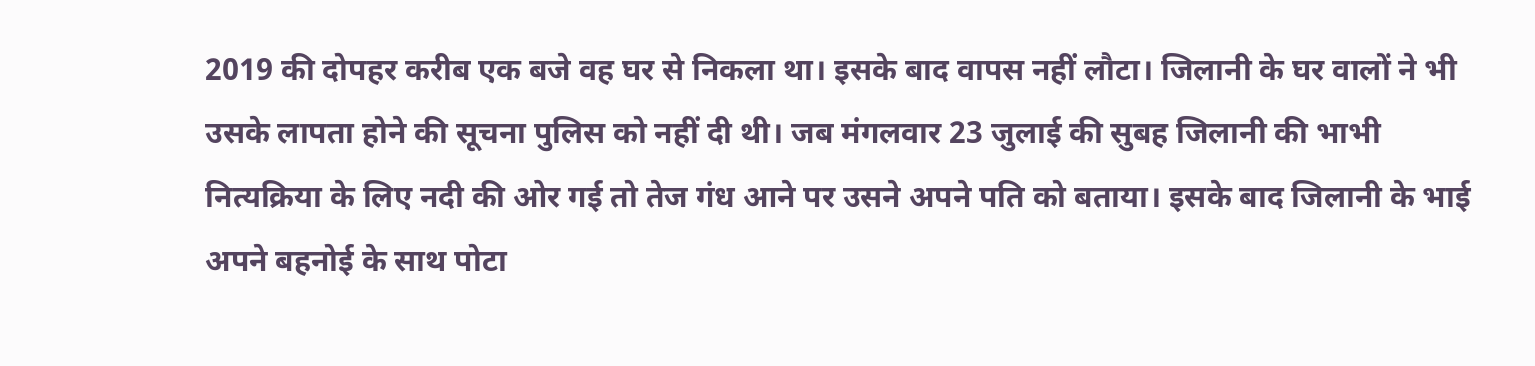2019 की दोपहर करीब एक बजे वह घर से निकला था। इसके बाद वापस नहीं लौटा। जिलानी के घर वालों ने भी उसके लापता होने की सूचना पुलिस को नहीं दी थी। जब मंगलवार 23 जुलाई की सुबह जिलानी की भाभी नित्यक्रिया के लिए नदी की ओर गई तो तेज गंध आने पर उसने अपने पति को बताया। इसके बाद जिलानी के भाई अपने बहनोई के साथ पोटा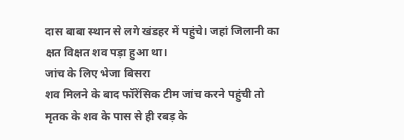दास बाबा स्थान से लगे खंडहर में पहुंचे। जहां जिलानी का क्षत विक्षत शव पड़ा हुआ था।
जांच के लिए भेजा बिसरा
शव मिलने के बाद फॉरेंसिक टीम जांच करने पहुंची तो मृतक के शव के पास से ही रबड़ के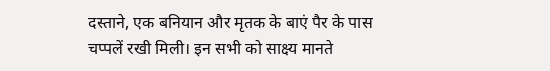दस्ताने, एक बनियान और मृतक के बाएं पैर के पास चप्पलें रखी मिली। इन सभी को साक्ष्य मानते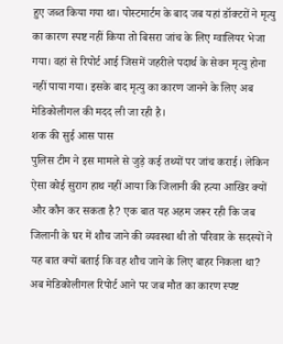हुए जब्त किया गया था। पोस्टमार्टम के बाद जब यहां डॉक्टरों ने मृत्यु का कारण स्पष्ट नहीं किया तो बिसरा जांच के लिए ग्वालियर भेजा गया। वहां से रिपोर्ट आई जिसमें जहरीले पदार्थ के सेवन मृत्यु होना नहीं पाया गया। इसके बाद मृत्यु का कारण जानने के लिए अब मेडिकोलीगल की मदद ली जा रही है।
शक की सुई आस पास
पुलिस टीम ने इस मामले से जुड़े कई तथ्यों पर जांच कराई। लेकिन ऐसा कोई सुराग हाथ नहीं आया कि जिलानी की हत्या आखिर क्यों और कौन कर सकता है? एक बात यह अहम जरूर रही कि जब जिलानी के घर में शौच जाने की व्यवस्था थी तो परिवार के सदस्यों ने यह बात क्यों बताई कि वह शौच जाने के लिए बाहर निकला था? अब मेडिकोलीगल रिपोर्ट आने पर जब मौत का कारण स्पष्ट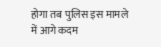होगा तब पुलिस इस मामले में आगे कदम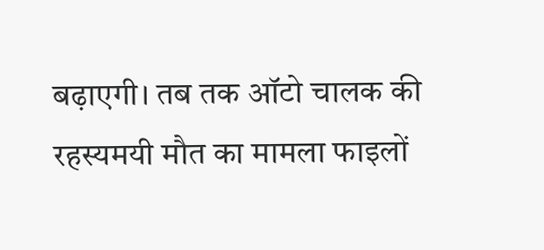बढ़ाएगी। तब तक ऑटो चालक की रहस्यमयी मौत का मामला फाइलों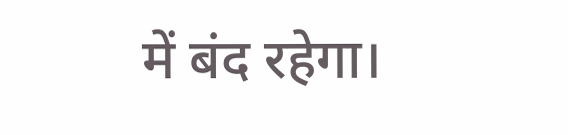में बंद रहेगा।